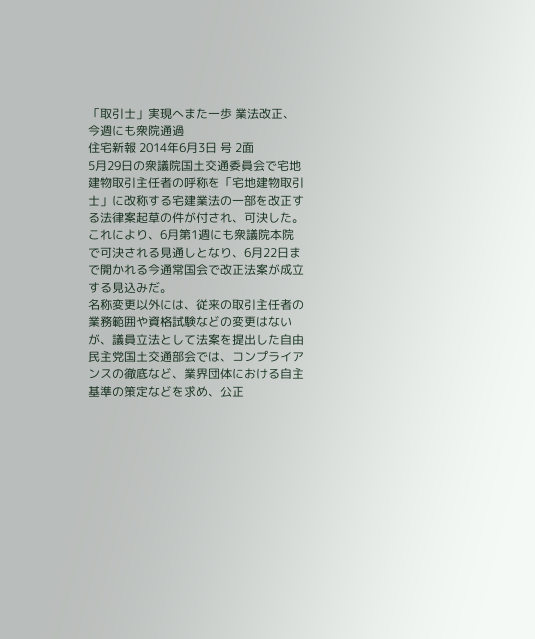「取引士」実現へまた一歩 業法改正、今週にも衆院通過
住宅新報 2014年6月3日 号 2面
5月29日の衆議院国土交通委員会で宅地建物取引主任者の呼称を「宅地建物取引士」に改称する宅建業法の一部を改正する法律案起草の件が付され、可決した。
これにより、6月第1週にも衆議院本院で可決される見通しとなり、6月22日まで開かれる今通常国会で改正法案が成立する見込みだ。
名称変更以外には、従来の取引主任者の業務範囲や資格試験などの変更はないが、議員立法として法案を提出した自由民主党国土交通部会では、コンプライアンスの徹底など、業界団体における自主基準の策定などを求め、公正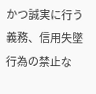かつ誠実に行う義務、信用失墜行為の禁止な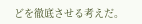どを徹底させる考えだ。